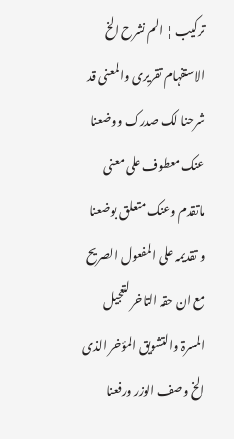ترکیب ¦ الم نشرح الخ الاستفہام تقریری والمعنی قد شرحنا لک صدرک ووضعنا عنک معطوف علی معنی ماتقدم وعنک متعلق بوضعنا و تقدیمہ علی المفعول الصریح مع ان حقہ التاخر لتعجیل المسرۃ والتشویق المؤخر الذی الخ وصف الوزر ورفعنا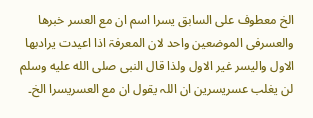الخ معطوف علی السابق یسرا اسم ان مع العسر خبرھا والعسرفی الموضعین واحد لان المعرفۃ اذا اعیدت یرادبھا الاول والیسر غیر الاول ولذا قال النبی صلى الله عليه وسلم لن یغلب عسریسرین ان اللہ یقول ان مع العسریسرا الخ۔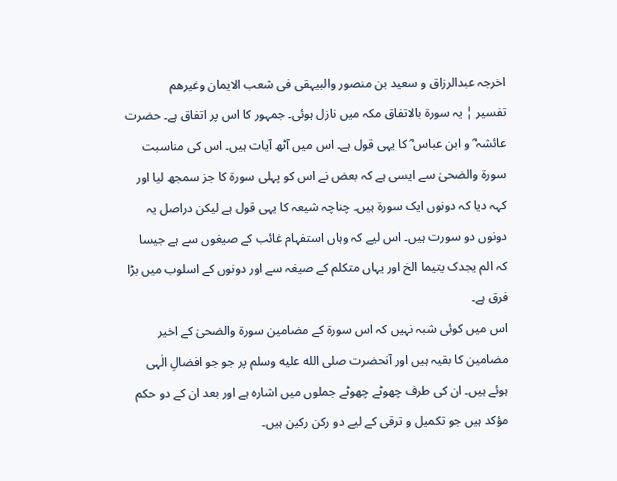اخرجہ عبدالرزاق و سعید بن منصور والبیہقی فی شعب الایمان وغیرھم
تفسیر ¦ یہ سورة بالاتفاق مکہ میں نازل ہوئی۔ جمہور کا اس پر اتفاق ہے۔ حضرت عائشہ ؓ و ابن عباس ؓ کا یہی قول ہے۔ اس میں آٹھ آیات ہیں۔ اس کی مناسبت سورة والضحیٰ سے ایسی ہے کہ بعض نے اس کو پہلی سورة کا جز سمجھ لیا اور کہہ دیا کہ دونوں ایک سورة ہیں۔ چناچہ شیعہ کا یہی قول ہے لیکن دراصل یہ دونوں دو سورت ہیں۔ اس لیے کہ وہاں استفہام غائب کے صیغوں سے ہے جیسا کہ الم یجدک یتیما الخ اور یہاں متکلم کے صیغہ سے اور دونوں کے اسلوب میں بڑا فرق ہے۔
اس میں کوئی شبہ نہیں کہ اس سورة کے مضامین سورة والضحیٰ کے اخیر مضامین کا بقیہ ہیں اور آنحضرت صلى الله عليه وسلم پر جو جو افضالِ الٰہی ہوئے ہیں۔ ان کی طرف چھوٹے چھوٹے جملوں میں اشارہ ہے اور بعد ان کے دو حکم مؤکد ہیں جو تکمیل و ترقی کے لیے دو رکن رکین ہیں۔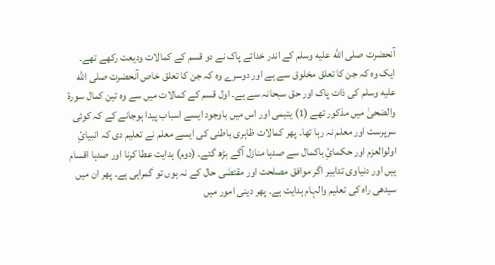آنحضرت صلى الله عليه وسلم کے اندر خدائے پاک نے دو قسم کے کمالات ودیعت رکھے تھے۔ ایک وہ کہ جن کا تعلق مخلوق سے ہے اور دوسرے وہ کہ جن کا تعلق خاص آنحضرت صلى الله عليه وسلم کی ذات پاک اور حق سبحانہ سے ہے۔ اول قسم کے کمالات میں سے وہ تین کمال سورة والضحیٰ میں مذکور تھے (1) یتیمی اور اس میں باوجود ایسے اسباب پیدا ہوجانے کے کہ کوئی سرپرست اور معلم نہ رہا تھا۔ پھر کمالات ظاہری باطنی کی ایسے معلم نے تعلیم دی کہ انبیائِ اولوالعزم اور حکمائِ باکمال سے صدہا منازل آگے بڑھ گئے۔ (دوم) ہدایت عطا کرنا اور صدہا اقسام ہیں اور دنیاوی تدابیر اگر موافق مصلحت اور مقتضٰی حال کے نہ ہوں تو گمراہی ہے۔ پھر ان میں سیدھی راہ کی تعلیم والہام ہدایت ہے۔ پھر دینی امور میں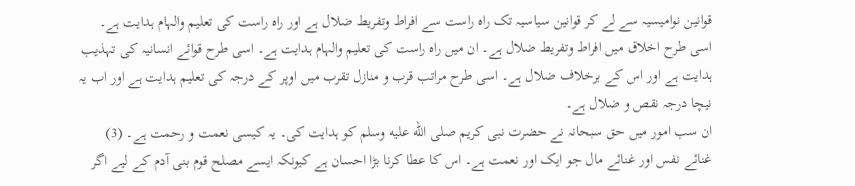قوانین نوامیسیہ سے لے کر قوانین سیاسیہ تک راہ راست سے افراط وتفریط ضلال ہے اور راہ راست کی تعلیم والہام ہدایت ہے۔ اسی طرح اخلاق میں افراط وتفریط ضلال ہے۔ ان میں راہ راست کی تعلیم والہام ہدایت ہے۔ اسی طرح قوائے انسانیہ کی تہذیب ہدایت ہے اور اس کے برخلاف ضلال ہے۔ اسی طرح مراتب قرب و منازل تقرب میں اوپر کے درجہ کی تعلیم ہدایت ہے اور اب یہ نیچا درجہ نقص و ضلال ہے۔
ان سب امور میں حق سبحانہ نے حضرت نبی کریم صلى الله عليه وسلم کو ہدایت کی۔ یہ کیسی نعمت و رحمت ہے۔ (3) غنائے نفس اور غنائے مال جو ایک اور نعمت ہے۔ اس کا عطا کرنا بڑا احسان ہے کیونکہ ایسے مصلح قوم بنی آدم کے لیے اگر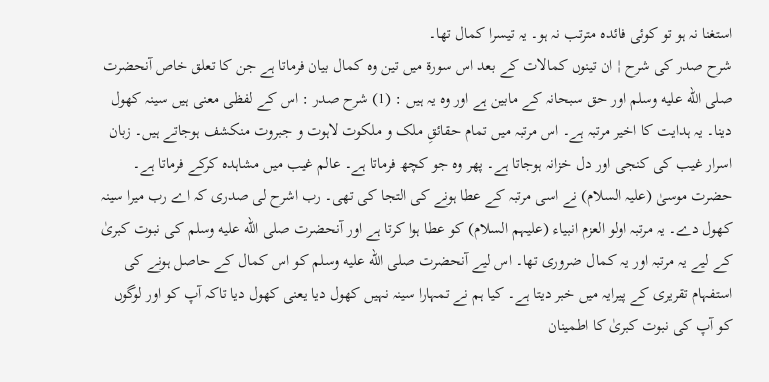استغنا نہ ہو تو کوئی فائدہ مترتب نہ ہو۔ یہ تیسرا کمال تھا۔
شرح صدر کی شرح ¦ ان تینوں کمالات کے بعد اس سورة میں تین وہ کمال بیان فرماتا ہے جن کا تعلق خاص آنحضرت صلى الله عليه وسلم اور حق سبحانہ کے مابین ہے اور وہ یہ ہیں : (1) شرح صدر : اس کے لفظی معنی ہیں سینہ کھول دینا۔ یہ ہدایت کا اخیر مرتبہ ہے۔ اس مرتبہ میں تمام حقائقِ ملک و ملکوت لاہوت و جبروت منکشف ہوجاتے ہیں۔ زبان اسرار غیب کی کنجی اور دل خزانہ ہوجاتا ہے۔ پھر وہ جو کچھ فرماتا ہے۔ عالم غیب میں مشاہدہ کرکے فرماتا ہے۔ حضرت موسیٰ (علیہ السلام) نے اسی مرتبہ کے عطا ہونے کی التجا کی تھی۔ رب اشرح لی صدری کہ اے رب میرا سینہ کھول دے۔ یہ مرتبہ اولو العزم انبیاء (علیہم السلام) کو عطا ہوا کرتا ہے اور آنحضرت صلى الله عليه وسلم کی نبوت کبریٰ کے لیے یہ مرتبہ اور یہ کمال ضروری تھا۔ اس لیے آنحضرت صلى الله عليه وسلم کو اس کمال کے حاصل ہونے کی استفہام تقریری کے پیرایہ میں خبر دیتا ہے۔ کیا ہم نے تمہارا سینہ نہیں کھول دیا یعنی کھول دیا تاکہ آپ کو اور لوگوں کو آپ کی نبوت کبریٰ کا اطمینان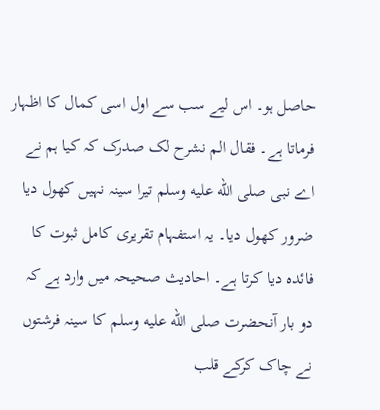حاصل ہو۔ اس لیے سب سے اول اسی کمال کا اظہار فرماتا ہے۔ فقال الم نشرح لک صدرک کہ کیا ہم نے اے نبی صلى الله عليه وسلم تیرا سینہ نہیں کھول دیا ضرور کھول دیا۔ یہ استفہام تقریری کامل ثبوت کا فائدہ دیا کرتا ہے۔ احادیث صحیحہ میں وارد ہے کہ دو بار آنحضرت صلى الله عليه وسلم کا سینہ فرشتوں نے چاک کرکے قلب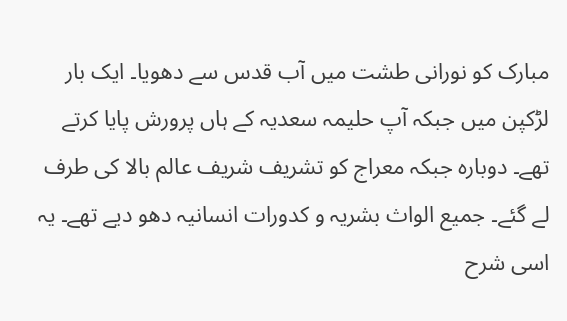مبارک کو نورانی طشت میں آب قدس سے دھویا۔ ایک بار لڑکپن میں جبکہ آپ حلیمہ سعدیہ کے ہاں پرورش پایا کرتے تھے۔ دوبارہ جبکہ معراج کو تشریف شریف عالم بالا کی طرف لے گئے۔ جمیع الواث بشریہ و کدورات انسانیہ دھو دیے تھے۔ یہ اسی شرح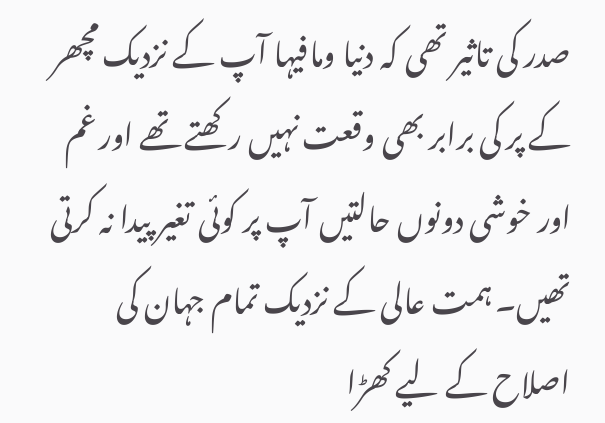صدر کی تاثیر تھی کہ دنیا ومافیہا آپ کے نزدیک مچھر کے پر کی برابر بھی وقعت نہیں رکھتے تھے اور غم اور خوشی دونوں حالتیں آپ پر کوئی تغیر پیدا نہ کرتی تھیں۔ ہمت عالی کے نزدیک تمام جہان کی اصلاح کے لیے کھڑا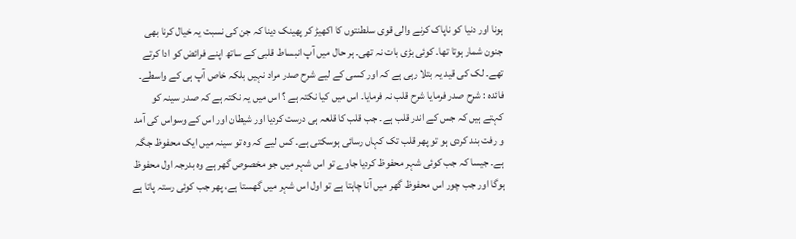ہونا اور دنیا کو ناپاک کرنے والی قوی سلطنتوں کا اکھیڑ کر پھینک دینا کہ جن کی نسبت یہ خیال کرنا بھی جنون شمار ہوتا تھا۔ کوئی بڑی بات نہ تھی۔ ہر حال میں آپ انبساط قلبی کے ساتھ اپنے فرائض کو ادا کرتے تھے۔ لک کی قید یہ بتلا رہی ہے کہ اور کسی کے لیے شرح صدر مراد نہیں بلکہ خاص آپ ہی کے واسطے۔
فائدہ : شرح صدر فرمایا شرح قلب نہ فرمایا۔ اس میں کیا نکتہ ہے ؟ اس میں یہ نکتہ ہے کہ صدر سینہ کو کہتے ہیں کہ جس کے اندر قلب ہے۔ جب قلب کا قلعہ ہی درست کردیا اور شیطان اور اس کے وسواس کی آمد و رفت بند کردی ہو تو پھر قلب تک کہاں رسائی ہوسکتی ہے۔ کس لیے کہ وہ تو سینہ میں ایک محفوظ جگہ ہے۔ جیسا کہ جب کوئی شہر محفوظ کردیا جاوے تو اس شہر میں جو مخصوص گھر ہے وہ بدرجہ اول محفوظ ہوگا اور جب چور اس محفوظ گھر میں آنا چاہتا ہے تو اول اس شہر میں گھستا ہے، پھر جب کوئی رستہ پاتا ہے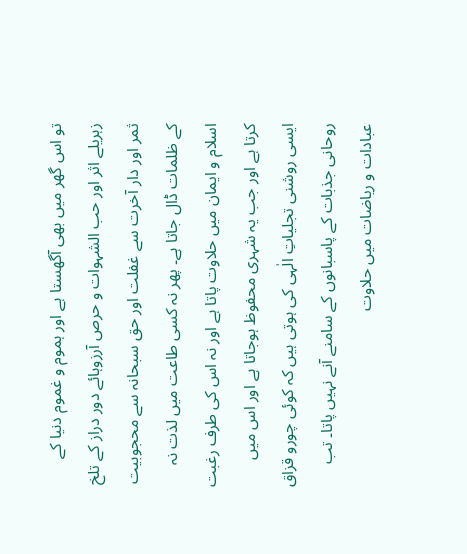تو اس گھر میں بھی آگھستا ہے اور ہموم و غموم دنیا کے زہریلے اثر اور حب الشہوات و حرص آرزوہائے دور دراز کے تلخ ثمر اور دار آخرت سے غفلت اور حق سبحانہ سے محجوبیت کے ظلمات ڈال جاتا ہے۔ پھر نہ کسی طاعت میں لذت نہ اسلام و ایمان میں حلاوت پاتا ہے اور نہ اس کی طرف رغبت کرتا ہے اور جب یہ شہری محفوظ ہوجاتا ہے اور اس میں ایسی روشنی تجلیاتِ الٰہی کی ہوتی ہیں کہ کوئی چورو قزاق روحانی جذبات کے پاسبانوں کے سامنے آنے نہیں پاتا۔ تب عبادات و ریاضات میں حلاوت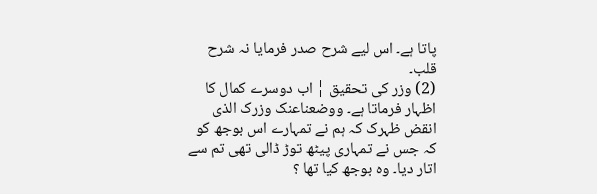پاتا ہے۔ اس لیے شرح صدر فرمایا نہ شرح قلب۔
(2) وزر کی تحقیق ¦ اب دوسرے کمال کا اظہار فرماتا ہے۔ ووضعناعنک وزرک الذی انقض ظہرک کہ ہم نے تمہارے اس بوجھ کو کہ جس نے تمہاری پیٹھ توڑ ڈالی تھی تم سے اتار دیا۔ وہ بوجھ کیا تھا ؟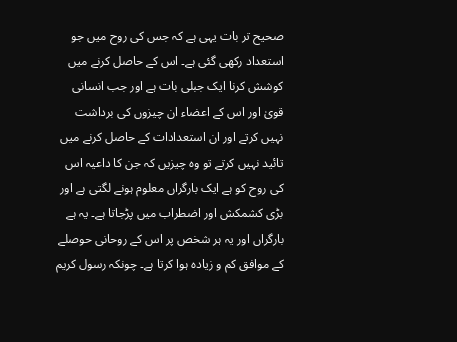صحیح تر بات یہی ہے کہ جس کی روح میں جو استعداد رکھی گئی ہے۔ اس کے حاصل کرنے میں کوشش کرنا ایک جبلی بات ہے اور جب انسانی قویٰ اور اس کے اعضاء ان چیزوں کی برداشت نہیں کرتے اور ان استعدادات کے حاصل کرنے میں تائید نہیں کرتے تو وہ چیزیں کہ جن کا داعیہ اس کی روح کو ہے ایک بارگراں معلوم ہونے لگتی ہے اور بڑی کشمکش اور اضطراب میں پڑجاتا ہے۔ یہ ہے بارگراں اور یہ ہر شخص پر اس کے روحانی حوصلے کے موافق کم و زیادہ ہوا کرتا ہے۔ چونکہ رسول کریم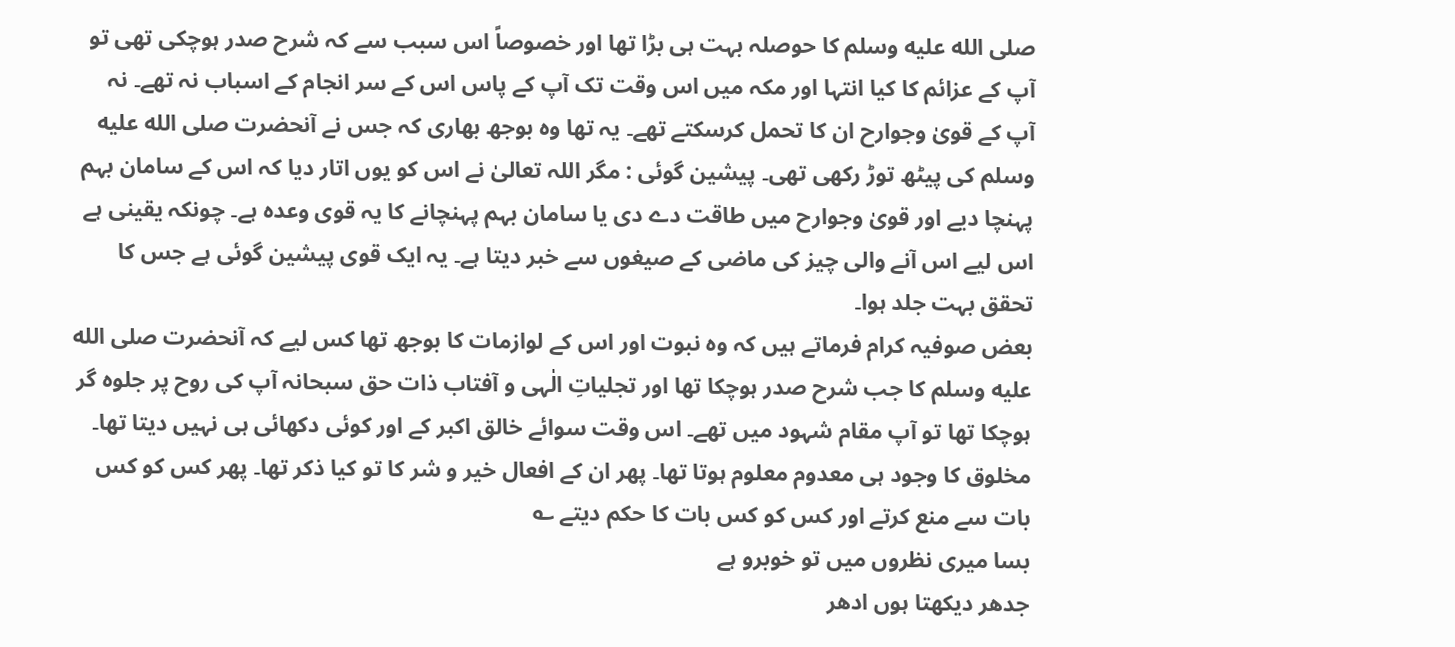صلى الله عليه وسلم کا حوصلہ بہت ہی بڑا تھا اور خصوصاً اس سبب سے کہ شرح صدر ہوچکی تھی تو آپ کے عزائم کا کیا انتہا اور مکہ میں اس وقت تک آپ کے پاس اس کے سر انجام کے اسباب نہ تھے۔ نہ آپ کے قویٰ وجوارح ان کا تحمل کرسکتے تھے۔ یہ تھا وہ بوجھ بھاری کہ جس نے آنحضرت صلى الله عليه وسلم کی پیٹھ توڑ رکھی تھی۔ پیشین گوئی : مگر اللہ تعالیٰ نے اس کو یوں اتار دیا کہ اس کے سامان بہم پہنچا دیے اور قویٰ وجوارح میں طاقت دے دی یا سامان بہم پہنچانے کا یہ قوی وعدہ ہے۔ چونکہ یقینی ہے اس لیے اس آنے والی چیز کی ماضی کے صیغوں سے خبر دیتا ہے۔ یہ ایک قوی پیشین گوئی ہے جس کا تحقق بہت جلد ہوا۔
بعض صوفیہ کرام فرماتے ہیں کہ وہ نبوت اور اس کے لوازمات کا بوجھ تھا کس لیے کہ آنحضرت صلى الله عليه وسلم کا جب شرح صدر ہوچکا تھا اور تجلیاتِ الٰہی و آفتاب ذات حق سبحانہ آپ کی روح پر جلوہ گر ہوچکا تھا تو آپ مقام شہود میں تھے۔ اس وقت سوائے خالق اکبر کے اور کوئی دکھائی ہی نہیں دیتا تھا۔ مخلوق کا وجود ہی معدوم معلوم ہوتا تھا۔ پھر ان کے افعال خیر و شر کا تو کیا ذکر تھا۔ پھر کس کو کس بات سے منع کرتے اور کس کو کس بات کا حکم دیتے ؎
بسا میری نظروں میں تو خوبرو ہے
جدھر دیکھتا ہوں ادھر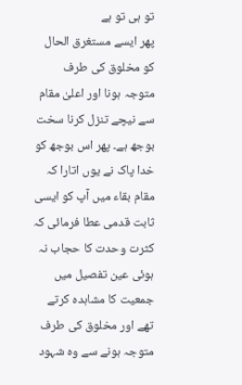تو ہی تو ہے
پھر ایسے مستغرق الحال کو مخلوق کی طرف متوجہ ہونا اور اعلیٰ مقام سے نیچے تنزل کرنا سخت بوجھ ہے۔ پھر اس بوجھ کو خدا پاک نے یوں اتارا کہ مقام بقاء میں آپ کو ایسی ثابت قدمی عطا فرمائی کہ کثرت وحدت کا حجاب نہ ہوئی عین تفصیل میں جمعیت کا مشاہدہ کرتے تھے اور مخلوق کی طرف متوجہ ہونے سے وہ شہود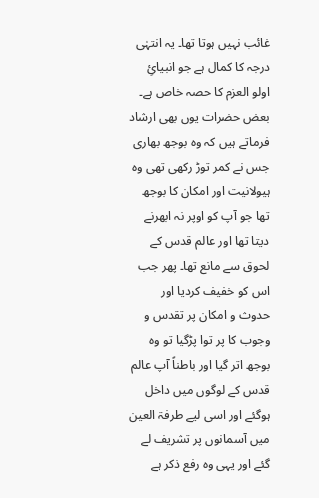غائب نہیں ہوتا تھا۔ یہ انتہٰی درجہ کا کمال ہے جو انبیائِ اولو العزم کا حصہ خاص ہے۔
بعض حضرات یوں بھی ارشاد فرماتے ہیں کہ وہ بوجھ بھاری جس نے کمر توڑ رکھی تھی وہ ہیولانیت اور امکان کا بوجھ تھا جو آپ کو اوپر نہ ابھرنے دیتا تھا اور عالم قدس کے لحوق سے مانع تھا۔ پھر جب اس کو خفیف کردیا اور حدوث و امکان پر تقدس و وجوب کا پر توا پڑگیا تو وہ بوجھ اتر گیا اور باطناً آپ عالم قدس کے لوگوں میں داخل ہوگئے اور اسی لیے طرفۃ العین میں آسمانوں پر تشریف لے گئے اور یہی وہ رفع ذکر ہے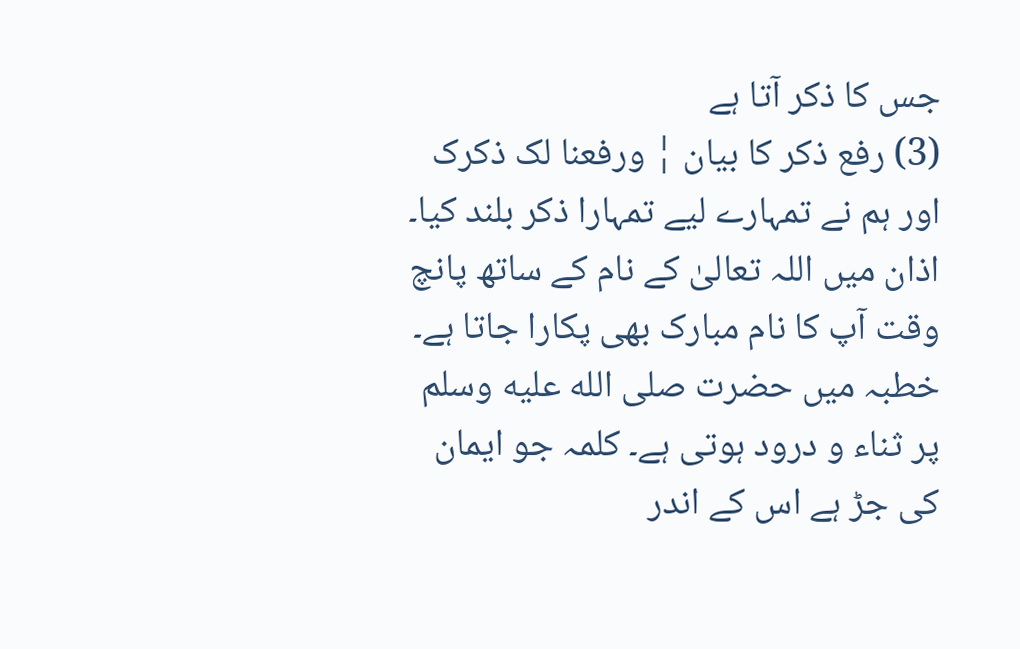جس کا ذکر آتا ہے
(3) رفع ذکر کا بیان ¦ ورفعنا لک ذکرک اور ہم نے تمہارے لیے تمہارا ذکر بلند کیا۔ اذان میں اللہ تعالیٰ کے نام کے ساتھ پانچ وقت آپ کا نام مبارک بھی پکارا جاتا ہے۔ خطبہ میں حضرت صلى الله عليه وسلم پر ثناء و درود ہوتی ہے۔ کلمہ جو ایمان کی جڑ ہے اس کے اندر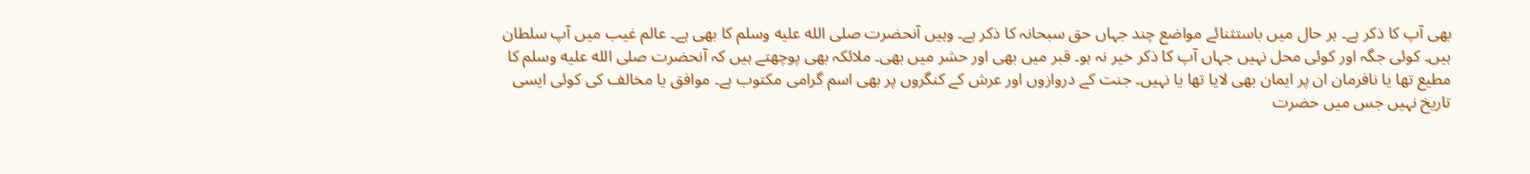بھی آپ کا ذکر ہے۔ ہر حال میں باستثنائے مواضع چند جہاں حق سبحانہ کا ذکر ہے۔ وہیں آنحضرت صلى الله عليه وسلم کا بھی ہے۔ عالم غیب میں آپ سلطان ہیں۔ کوئی جگہ اور کوئی محل نہیں جہاں آپ کا ذکر خیر نہ ہو۔ قبر میں بھی اور حشر میں بھی۔ ملائکہ بھی پوچھتے ہیں کہ آنحضرت صلى الله عليه وسلم کا مطیع تھا یا نافرمان ان پر ایمان بھی لایا تھا یا نہیں۔ جنت کے دروازوں اور عرش کے کنگروں پر بھی اسم گرامی مکتوب ہے۔ موافق یا مخالف کی کوئی ایسی تاریخ نہیں جس میں حضرت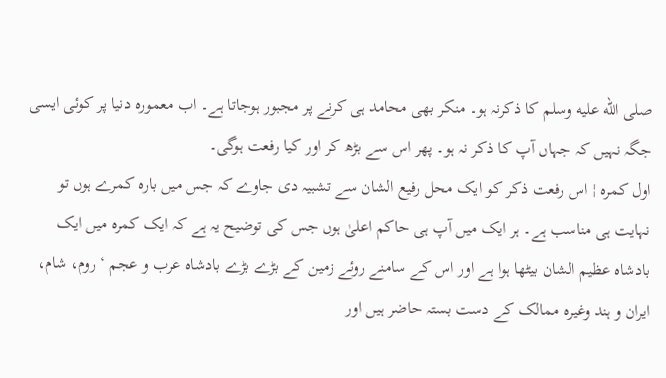صلى الله عليه وسلم کا ذکرنہ ہو۔ منکر بھی محامد ہی کرنے پر مجبور ہوجاتا ہے۔ اب معمورہ دنیا پر کوئی ایسی جگہ نہیں کہ جہاں آپ کا ذکر نہ ہو۔ پھر اس سے بڑھ کر اور کیا رفعت ہوگی۔
اول کمرہ ¦ اس رفعت ذکر کو ایک محل رفیع الشان سے تشبیہ دی جاوے کہ جس میں بارہ کمرے ہوں تو نہایت ہی مناسب ہے۔ ہر ایک میں آپ ہی حاکم اعلیٰ ہوں جس کی توضیح یہ ہے کہ ایک کمرہ میں ایک بادشاہ عظیم الشان بیٹھا ہوا ہے اور اس کے سامنے روئے زمین کے بڑے بڑے بادشاہ عرب و عجم ‘ روم، شام، ایران و ہند وغیرہ ممالک کے دست بستہ حاضر ہیں اور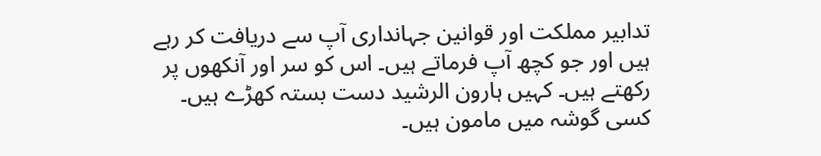تدابیر مملکت اور قوانین جہانداری آپ سے دریافت کر رہے ہیں اور جو کچھ آپ فرماتے ہیں۔ اس کو سر اور آنکھوں پر رکھتے ہیں۔ کہیں ہارون الرشید دست بستہ کھڑے ہیں۔ کسی گوشہ میں مامون ہیں۔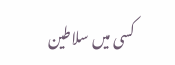کسی میں سلاطین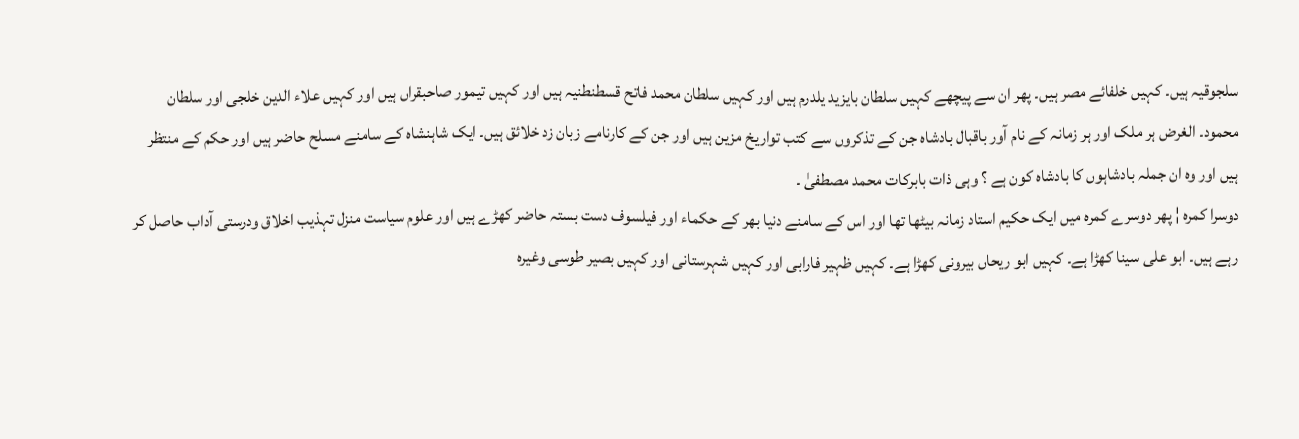سلجوقیہ ہیں۔ کہیں خلفائے مصر ہیں۔ پھر ان سے پیچھے کہیں سلطان بایزید یلدرم ہیں اور کہیں سلطان محمد فاتح قسطنطنیہ ہیں اور کہیں تیمور صاحبقراں ہیں اور کہیں علاء الدین خلجی اور سلطان محمود۔ الغرض ہر ملک اور ہر زمانہ کے نام آور باقبال بادشاہ جن کے تذکروں سے کتب تواریخ مزین ہیں اور جن کے کارنامے زبان زد خلائق ہیں۔ ایک شاہنشاہ کے سامنے مسلح حاضر ہیں اور حکم کے منتظر ہیں اور وہ ان جملہ بادشاہوں کا بادشاہ کون ہے ؟ وہی ذات بابرکات محمد مصطفیٰ ۔
دوسرا کمرہ ¦ پھر دوسرے کمرہ میں ایک حکیم استاد زمانہ بیٹھا تھا اور اس کے سامنے دنیا بھر کے حکماء اور فیلسوف دست بستہ حاضر کھڑے ہیں اور علوم سیاست منزل تہذیب اخلاق ودرستی آداب حاصل کر رہے ہیں۔ ابو علی سینا کھڑا ہے۔ کہیں ابو ریحاں بیرونی کھڑا ہے۔ کہیں ظہیر فارابی اور کہیں شہرستانی اور کہیں بصیر طوسی وغیرہ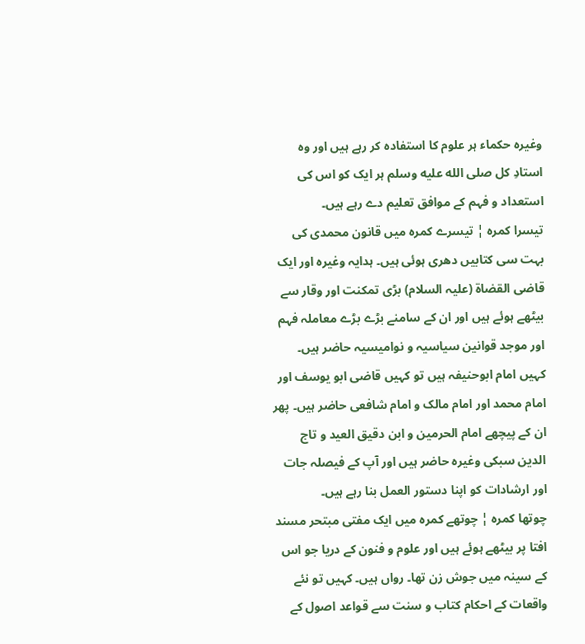وغیرہ حکماء ہر علوم کا استفادہ کر رہے ہیں اور وہ استادِ کل صلى الله عليه وسلم ہر ایک کو اس کی استعداد و فہم کے موافق تعلیم دے رہے ہیں۔
تیسرا کمرہ ¦ تیسرے کمرہ میں قانون محمدی کی بہت سی کتابیں دھری ہوئی ہیں۔ ہدایہ وغیرہ اور ایک قاضی القضاۃ (علیہ السلام) بڑی تمکنت اور وقار سے بیٹھے ہوئے ہیں اور ان کے سامنے بڑے بڑے معاملہ فہم اور موجد قوانین سیاسیہ و نوامیسیہ حاضر ہیں۔ کہیں امام ابوحنیفہ ہیں تو کہیں قاضی ابو یوسف اور امام محمد اور امام مالک و امام شافعی حاضر ہیں۔ پھر ان کے پیچھے امام الحرمین و ابن دقیق العید و تاج الدین سبکی وغیرہ حاضر ہیں اور آپ کے فیصلہ جات اور ارشادات کو اپنا دستور العمل بنا رہے ہیں۔
چوتھا کمرہ ¦ چوتھے کمرہ میں ایک مفتی مبتحر مسند افتا پر بیٹھے ہوئے ہیں اور علوم و فنون کے دریا جو اس کے سینہ میں جوش زن تھا۔ رواں ہیں۔ کہیں تو نئے واقعات کے احکام کتاب و سنت سے قواعد اصول کے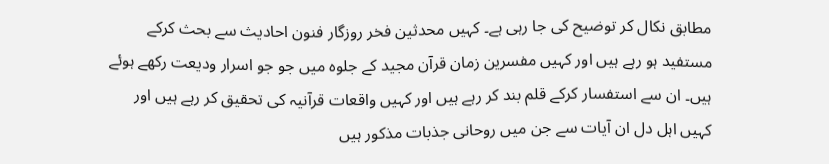مطابق نکال کر توضیح کی جا رہی ہے۔ کہیں محدثین فخر روزگار فنون احادیث سے بحث کرکے مستفید ہو رہے ہیں اور کہیں مفسرین زمان قرآن مجید کے جلوہ میں جو جو اسرار ودیعت رکھے ہوئے ہیں۔ ان سے استفسار کرکے قلم بند کر رہے ہیں اور کہیں واقعات قرآنیہ کی تحقیق کر رہے ہیں اور کہیں اہل دل ان آیات سے جن میں روحانی جذبات مذکور ہیں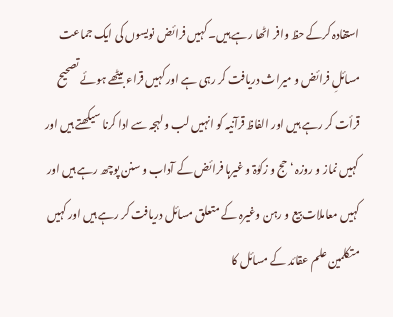استفادہ کرکے حظ وافر اٹھا رہے ہیں۔ کہیں فرائض نویسوں کی ایک جماعت مسائلِ فرائض و میراث دریافت کر رہی ہے اور کہیں قراء بیٹھے ہوئے تصحیح قرأت کر رہے ہیں اور الفاظ قرآنیہ کو انہیں لب و لہجہ سے ادا کرنا سیکھتے ہیں اور کہیں نماز و روزہ ‘ حج و زکوٰۃ و غیرہا فرائض کے آداب و سنن پوچھ رہے ہیں اور کہیں معاملات بیع و رہن وغیرہ کے متعلق مسائل دریافت کر رہے ہیں اور کہیں متکلمین علم عقائد کے مسائل کا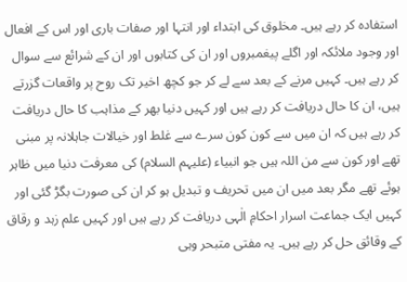استفادہ کر رہے ہیں۔ مخلوق کی ابتداء اور انتہا اور صفات باری اور اس کے افعال اور وجود ملائکہ اور اگلے پیغمبروں اور ان کی کتابوں اور ان کے شرائع سے سوال کر رہے ہیں۔ کہیں مرنے کے بعد سے لے کر جو کچھ اخیر تک روح پر واقعات گزرتے ہیں، ان کا حال دریافت کر رہے ہیں اور کہیں دنیا بھر کے مذاہب کا حال دریافت کر رہے ہیں کہ ان میں سے کون کون سرے سے غلط اور خیالات جاہلانہ پر مبنی تھے اور کون سے من اللہ ہیں جو انبیاء (علیہم السلام) کی معرفت دنیا میں ظاہر ہوئے تھے مگر بعد میں ان میں تحریف و تبدیل ہو کر ان کی صورت بگڑ گئی اور کہیں ایک جماعت اسرار احکامِ الٰہی دریافت کر رہے ہیں اور کہیں علم زہد و رقاق کے وقائق حل کر رہے ہیں۔ یہ مفتی متبحر وہی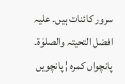سرور کائنات ہیں۔ علیہ افضل التحیتہ والصلوٰۃ۔
پانچواں کمرہ ¦ پانچویں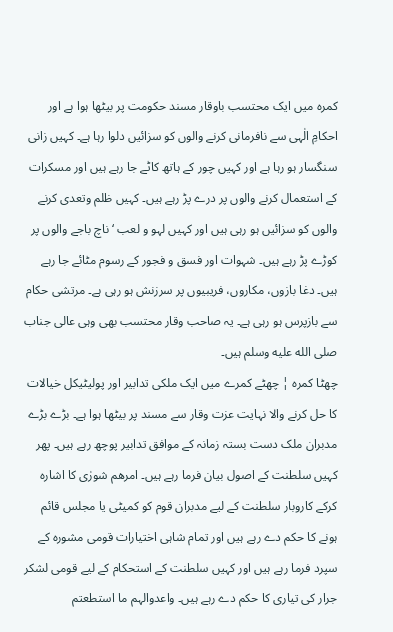کمرہ میں ایک محتسب باوقار مسند حکومت پر بیٹھا ہوا ہے اور احکامِ الٰہی سے نافرمانی کرنے والوں کو سزائیں دلوا رہا ہے۔ کہیں زانی سنگسار ہو رہا ہے اور کہیں چور کے ہاتھ کاٹے جا رہے ہیں اور مسکرات کے استعمال کرنے والوں پر درے پڑ رہے ہیں۔ کہیں ظلم وتعدی کرنے والوں کو سزائیں ہو رہی ہیں اور کہیں لہو و لعب ‘ ناچ باجے والوں پر کوڑے پڑ رہے ہیں۔ شہوات اور فسق و فجور کے رسوم مٹائے جا رہے ہیں۔ دغا بازوں، مکاروں، فریبیوں پر سرزنش ہو رہی ہے۔ مرتشی حکام سے بازپرس ہو رہی ہے۔ یہ صاحب وقار محتسب بھی وہی عالی جناب صلى الله عليه وسلم ہیں۔
چھٹا کمرہ ¦ چھٹے کمرے میں ایک ملکی تدابیر اور پولیٹیکل خیالات کا حل کرنے والا نہایت عزت وقار سے مسند پر بیٹھا ہوا ہے۔ بڑے بڑے مدبران ملک دست بستہ زمانہ کے موافق تدابیر پوچھ رہے ہیں۔ پھر کہیں سلطنت کے اصول بیان فرما رہے ہیں۔ امرھم شورٰی کا اشارہ کرکے کاروبار سلطنت کے لیے مدبران قوم کو کمیٹی یا مجلس قائم ہونے کا حکم دے رہے ہیں اور تمام شاہی اختیارات قومی مشورہ کے سپرد فرما رہے ہیں اور کہیں سلطنت کے استحکام کے لیے قومی لشکر جرار کی تیاری کا حکم دے رہے ہیں۔ واعدوالہم ما استطعتم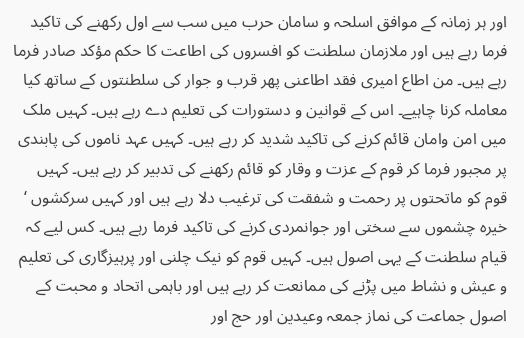اور ہر زمانہ کے موافق اسلحہ و سامان حرب میں سب سے اول رکھنے کی تاکید فرما رہے ہیں اور ملازمان سلطنت کو افسروں کی اطاعت کا حکم مؤکد صادر فرما رہے ہیں۔ من اطاع امیری فقد اطاعنی پھر قرب و جوار کی سلطنتوں کے ساتھ کیا معاملہ کرنا چاہیے۔ اس کے قوانین و دستورات کی تعلیم دے رہے ہیں۔ کہیں ملک میں امن وامان قائم کرنے کی تاکید شدید کر رہے ہیں۔ کہیں عہد ناموں کی پابندی پر مجبور فرما کر قوم کے عزت و وقار کو قائم رکھنے کی تدبیر کر رہے ہیں۔ کہیں قوم کو ماتحتوں پر رحمت و شفقت کی ترغیب دلا رہے ہیں اور کہیں سرکشوں ‘ خیرہ چشموں سے سختی اور جوانمردی کرنے کی تاکید فرما رہے ہیں۔ کس لیے کہ قیام سلطنت کے یہی اصول ہیں۔ کہیں قوم کو نیک چلنی اور پرہیزگاری کی تعلیم و عیش و نشاط میں پڑنے کی ممانعت کر رہے ہیں اور باہمی اتحاد و محبت کے اصول جماعت کی نماز جمعہ وعیدین اور حج اور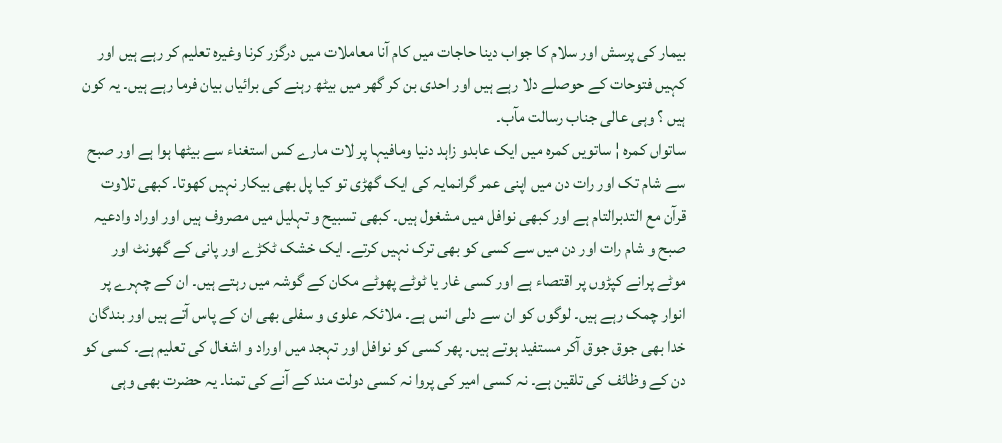بیمار کی پرسش اور سلام کا جواب دینا حاجات میں کام آنا معاملات میں درگزر کرنا وغیرہ تعلیم کر رہے ہیں اور کہیں فتوحات کے حوصلے دلا رہے ہیں اور احدی بن کر گھر میں بیٹھ رہنے کی برائیاں بیان فرما رہے ہیں۔ یہ کون ہیں ؟ وہی عالی جناب رسالت مآب۔
ساتواں کمرہ ¦ ساتویں کمرہ میں ایک عابدو زاہد دنیا ومافیہا پر لات مارے کس استغناء سے بیٹھا ہوا ہے اور صبح سے شام تک اور رات دن میں اپنی عمر گرانمایہ کی ایک گھڑی تو کیا پل بھی بیکار نہیں کھوتا۔ کبھی تلاوت قرآن مع التدبرالتام ہے اور کبھی نوافل میں مشغول ہیں۔ کبھی تسبیح و تہلیل میں مصروف ہیں اور اوراد وادعیہ صبح و شام رات اور دن میں سے کسی کو بھی ترک نہیں کرتے۔ ایک خشک ٹکڑے اور پانی کے گھونٹ اور موٹے پرانے کپڑوں پر اقتصاء ہے اور کسی غار یا ٹوٹے پھوٹے مکان کے گوشہ میں رہتے ہیں۔ ان کے چہرے پر انوار چمک رہے ہیں۔ لوگوں کو ان سے دلی انس ہے۔ ملائکہ علوی و سفلی بھی ان کے پاس آتے ہیں اور بندگان خدا بھی جوق جوق آکر مستفید ہوتے ہیں۔ پھر کسی کو نوافل اور تہجد میں اوراد و اشغال کی تعلیم ہے۔ کسی کو دن کے وظائف کی تلقین ہے۔ نہ کسی امیر کی پروا نہ کسی دولت مند کے آنے کی تمنا۔ یہ حضرت بھی وہی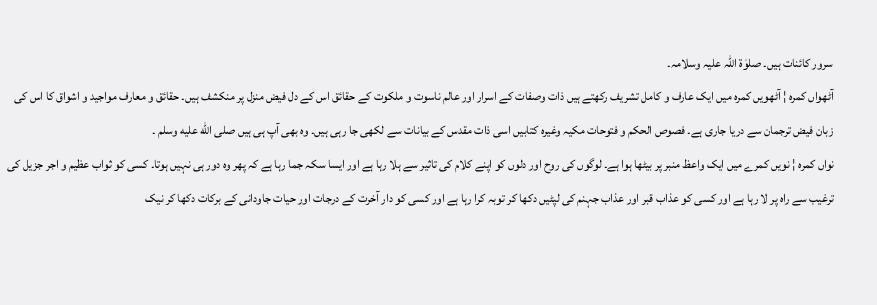سرور کائنات ہیں۔ صلوٰۃ اللہ علیہ وسلامہ۔
آٹھواں کمرہ ¦ آٹھویں کمرہ میں ایک عارف و کامل تشریف رکھتے ہیں ذات وصفات کے اسرار اور عالم ناسوت و ملکوت کے حقائق اس کے دل فیض منزل پر منکشف ہیں۔ حقائق و معارف مواجید و اشواق کا اس کی زبان فیض ترجمان سے دریا جاری ہے۔ فصوص الحکم و فتوحات مکیہ وغیرہ کتابیں اسی ذات مقدس کے بیانات سے لکھی جا رہی ہیں۔ وہ بھی آپ ہی ہیں صلى الله عليه وسلم ۔
نواں کمرہ ¦ نویں کمرے میں ایک واعظ منبر پر بیٹھا ہوا ہے۔ لوگوں کی روح اور دلوں کو اپنے کلام کی تاثیر سے ہلا رہا ہے اور ایسا سکہ جما رہا ہے کہ پھر وہ دور ہی نہیں ہوتا۔ کسی کو ثواب عظیم و اجر جزیل کی ترغیب سے راہ پر لا رہا ہے اور کسی کو عذاب قبر اور عذاب جہنم کی لپٹیں دکھا کر توبہ کرا رہا ہے اور کسی کو دار آخرت کے درجات اور حیات جاودانی کے برکات دکھا کر نیک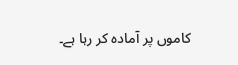کاموں پر آمادہ کر رہا ہے۔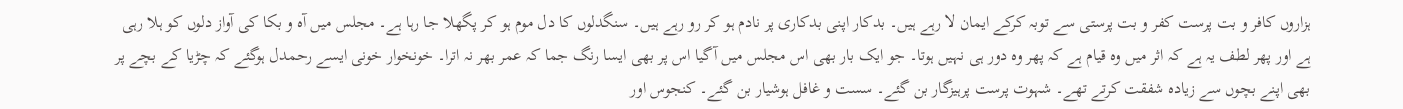ہزاروں کافر و بت پرست کفر و بت پرستی سے توبہ کرکے ایمان لا رہے ہیں۔ بدکار اپنی بدکاری پر نادم ہو کر رو رہے ہیں۔ سنگدلوں کا دل موم ہو کر پگھلا جا رہا ہے۔ مجلس میں آہ و بکا کی آواز دلوں کو ہلا رہی ہے اور پھر لطف یہ ہے کہ اثر میں وہ قیام ہے کہ پھر وہ دور ہی نہیں ہوتا۔ جو ایک بار بھی اس مجلس میں آگیا اس پر بھی ایسا رنگ جما کہ عمر بھر نہ اترا۔ خونخوار خونی ایسے رحمدل ہوگئے کہ چڑیا کے بچے پر بھی اپنے بچوں سے زیادہ شفقت کرتے تھے۔ شہوت پرست پرہیزگار بن گئے۔ سست و غافل ہوشیار بن گئے۔ کنجوس اور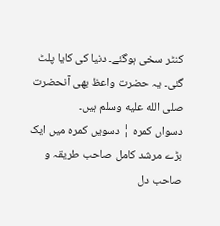کنٹر سخی ہوگئے۔ دنیا کی کایا پلٹ گئی۔ یہ حضرت واعظ بھی آنحضرت صلى الله عليه وسلم ہیں۔
دسواں کمرہ ¦ دسویں کمرہ میں ایک بڑے مرشد کامل صاحب طریقہ و صاحب دل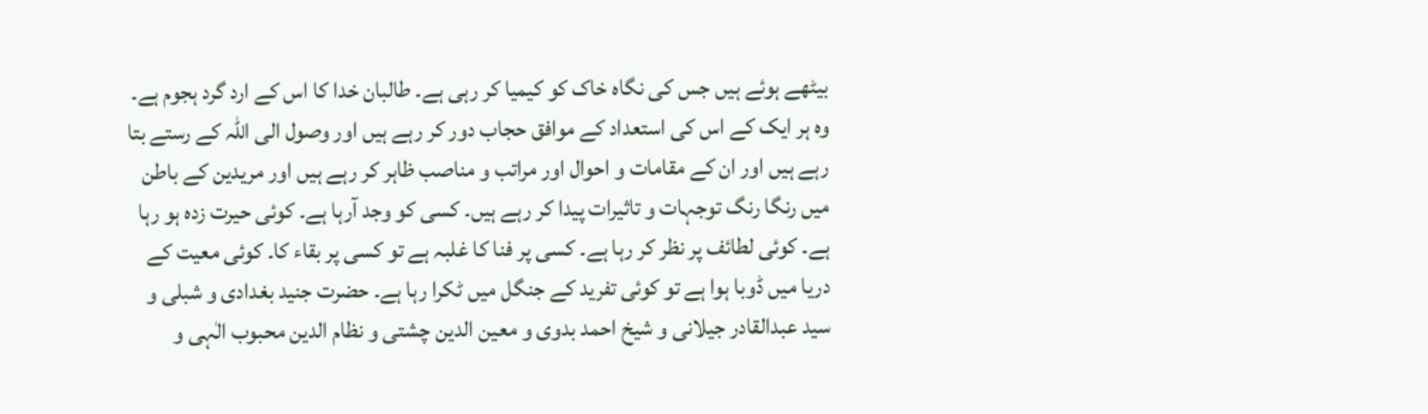بیٹھے ہوئے ہیں جس کی نگاہ خاک کو کیمیا کر رہی ہے۔ طالبان خدا کا اس کے ارد گرد ہجوم ہے۔ وہ ہر ایک کے اس کی استعداد کے موافق حجاب دور کر رہے ہیں اور وصول الی اللہ کے رستے بتا رہے ہیں اور ان کے مقامات و احوال اور مراتب و مناصب ظاہر کر رہے ہیں اور مریدین کے باطن میں رنگا رنگ توجہات و تاثیرات پیدا کر رہے ہیں۔ کسی کو وجد آرہا ہے۔ کوئی حیرت زدہ ہو رہا ہے۔ کوئی لطائف پر نظر کر رہا ہے۔ کسی پر فنا کا غلبہ ہے تو کسی پر بقاء کا۔ کوئی معیت کے دریا میں ڈوبا ہوا ہے تو کوئی تفرید کے جنگل میں ٹکرا رہا ہے۔ حضرت جنید بغدادی و شبلی و سید عبدالقادر جیلانی و شیخ احمد بدوی و معین الدین چشتی و نظام الدین محبوب الٰہی و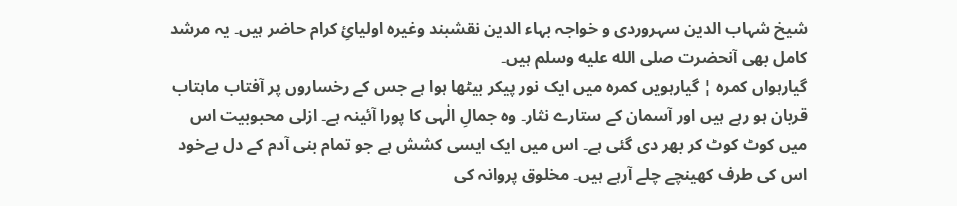شیخ شہاب الدین سہروردی و خواجہ بہاء الدین نقشبند وغیرہ اولیائِ کرام حاضر ہیں۔ یہ مرشد کامل بھی آنحضرت صلى الله عليه وسلم ہیں۔
گیارہواں کمرہ ¦ گیارہویں کمرہ میں ایک نور پیکر بیٹھا ہوا ہے جس کے رخساروں پر آفتاب ماہتاب قربان ہو رہے ہیں اور آسمان کے ستارے نثار۔ وہ جمالِ الٰہی کا پورا آئینہ ہے۔ ازلی محبوبیت اس میں کوٹ کوٹ کر بھر دی گئی ہے۔ اس میں ایک ایسی کشش ہے جو تمام بنی آدم کے دل بےخود اس کی طرف کھینچے چلے آرہے ہیں۔ مخلوق پروانہ کی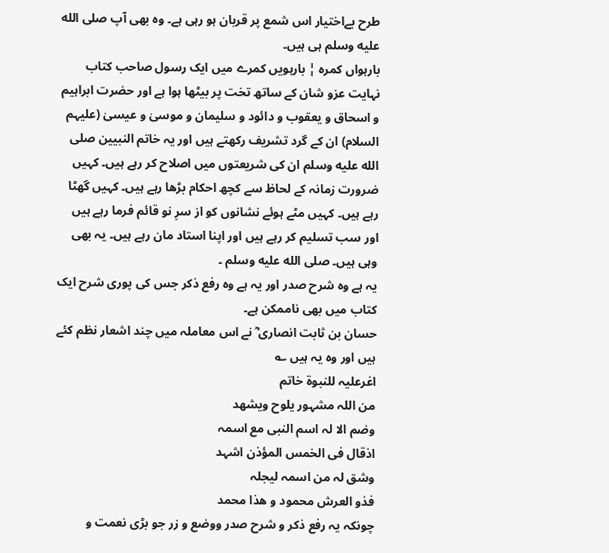طرح بےاختیار اس شمع پر قربان ہو رہی ہے۔ وہ بھی آپ صلى الله عليه وسلم ہی ہیں۔
بارہواں کمرہ ¦ بارہویں کمرے میں ایک رسول صاحب کتاب نہایت عزو شان کے ساتھ تخت پر بیٹھا ہوا ہے اور حضرت ابراہیم و اسحاق و یعقوب و دائود و سلیمان و موسیٰ و عیسیٰ (علیہم السلام) ان کے گرد تشریف رکھتے ہیں اور یہ خاتم النبیین صلى الله عليه وسلم ان کی شریعتوں میں اصلاح کر رہے ہیں۔ کہیں ضرورت زمانہ کے لحاظ سے کچھ احکام بڑھا رہے ہیں۔ کہیں گھٹا رہے ہیں۔ کہیں مٹے ہوئے نشانوں کو از سرِ نو قائم فرما رہے ہیں اور سب تسلیم کر رہے ہیں اور اپنا استاد مان رہے ہیں۔ یہ بھی وہی ہیں۔ صلى الله عليه وسلم ۔
یہ ہے وہ شرح صدر اور یہ ہے وہ رفع ذکر جس کی پوری شرح ایک کتاب میں بھی ناممکن ہے۔
حسان بن ثابت انصاری ؓ نے اس معاملہ میں چند اشعار نظم کئے ہیں اور وہ یہ ہیں ؎
اغرعلیہ للنبوۃ خاتم
من اللہ مشہور یلوح ویشھد
وضم الا لہ اسم النبی مع اسمہ
اذقال فی الخمس المؤذن اشہد
وشق لہ من اسمہ لیجلہ
فذو العرش محمود و ھذا محمد
چونکہ یہ رفع ذکر و شرح صدر ووضع و زر جو بڑی نعمت و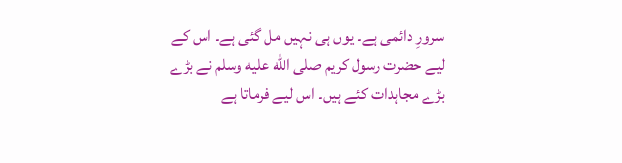سرورِ دائمی ہے۔ یوں ہی نہیں مل گئی ہے۔ اس کے لیے حضرت رسول کریم صلى الله عليه وسلم نے بڑے بڑے مجاہدات کئے ہیں۔ اس لیے فرماتا ہے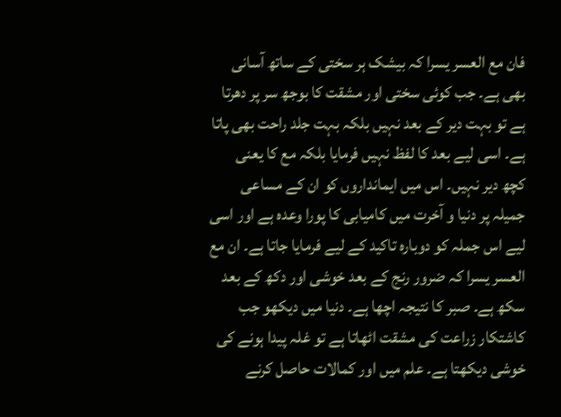فان مع العسر یسرا کہ بیشک ہر سختی کے ساتھ آسانی بھی ہے۔ جب کوئی سختی اور مشقت کا بوجھ سر پر دھرتا ہے تو بہت دیر کے بعد نہیں بلکہ بہت جلد راحت بھی پاتا ہے۔ اسی لیے بعد کا لفظ نہیں فرمایا بلکہ مع کا یعنی کچھ دیر نہیں۔ اس میں ایمانداروں کو ان کے مساعی جمیلہ پر دنیا و آخرت میں کامیابی کا پورا وعدہ ہے اور اسی لیے اس جملہ کو دوبارہ تاکید کے لیے فرمایا جاتا ہے۔ ان مع العسر یسرا کہ ضرور رنج کے بعد خوشی اور دکھ کے بعد سکھ ہے۔ صبر کا نتیجہ اچھا ہے۔ دنیا میں دیکھو جب کاشتکار زراعت کی مشقت اٹھاتا ہے تو غلہ پیدا ہونے کی خوشی دیکھتا ہے۔ علم میں اور کمالات حاصل کرنے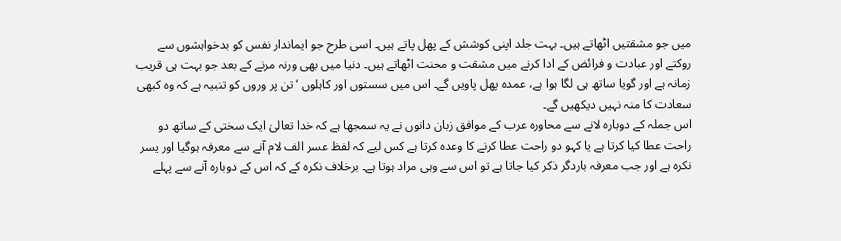میں جو مشقتیں اٹھاتے ہیں۔ بہت جلد اپنی کوشش کے پھل پاتے ہیں۔ اسی طرح جو ایماندار نفس کو بدخواہشوں سے روکتے اور عبادت و فرائض کے ادا کرنے میں مشقت و محنت اٹھاتے ہیں۔ دنیا میں بھی ورنہ مرنے کے بعد جو بہت ہی قریب زمانہ ہے اور گویا ساتھ ہی لگا ہوا ہے، عمدہ پھل پاویں گے۔ اس میں سستوں اور کاہلوں ‘ تن پر وروں کو تنبیہ ہے کہ وہ کبھی سعادت کا منہ نہیں دیکھیں گے۔
اس جملہ کے دوبارہ لانے سے محاورہ عرب کے موافق زبان دانوں نے یہ سمجھا ہے کہ خدا تعالیٰ ایک سختی کے ساتھ دو راحت عطا کیا کرتا ہے یا کہو دو راحت عطا کرنے کا وعدہ کرتا ہے کس لیے کہ لفظ عسر الف لام آنے سے معرفہ ہوگیا اور یسر نکرہ ہے اور جب معرفہ باردگر ذکر کیا جاتا ہے تو اس سے وہی مراد ہوتا ہے۔ برخلاف نکرہ کے کہ اس کے دوبارہ آنے سے پہلے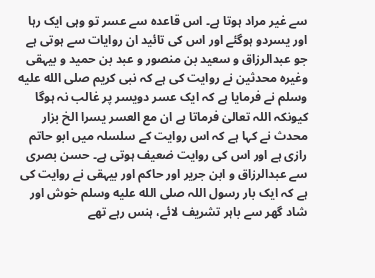سے غیر مراد ہوتا ہے۔ اس قاعدہ سے عسر تو وہی ایک رہا اور یسردو ہوگئے اور اس کی تائید ان روایات سے ہوتی ہے جو عبدالرزاق و سعید بن منصور و عبد بن حمید و بیہقی وغیرہ محدثین نے روایت کی ہے کہ نبی کریم صلى الله عليه وسلم نے فرمایا ہے کہ ایک عسر دویسر پر غالب نہ ہوگا کیونکہ اللہ تعالیٰ فرماتا ہے ان مع العسر یسرا الخ بزار محدث نے کہا ہے کہ اس روایت کے سلسلہ میں ابو حاتم رازی ہے اور اس کی روایت ضعیف ہوتی ہے۔ حسن بصری سے عبدالرزاق و ابن جریر اور حاکم اور بیہقی نے روایت کی ہے کہ ایک بار رسول اللہ صلى الله عليه وسلم خوش اور شاد گھر سے باہر تشریف لائے، ہنس رہے تھے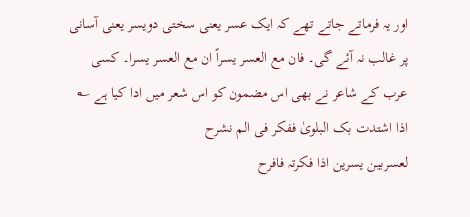اور یہ فرماتے جاتے تھے کہ ایک عسر یعنی سختی دویسر یعنی آسانی پر غالب نہ آئے گی۔ فان مع العسر یسراً ان مع العسر یسرا۔ کسی عرب کے شاعر نے بھی اس مضمون کو اس شعر میں ادا کیا ہے ؎
اذا اشتدت بک البلویٰ ففکر فی الم نشرح
لعسربین یسرین اذا فکرتہ فافرح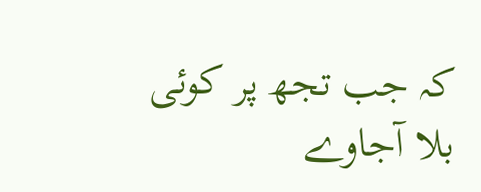کہ جب تجھ پر کوئی بلا آجاوے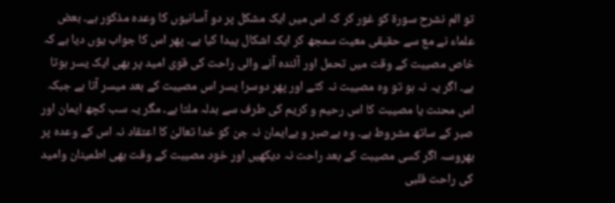تو الم نشرح سورة کو غور کر کہ اس میں ایک مشکل پر دو آسانیوں کا وعدہ مذکور ہے۔ بعض علماء نے مع سے حقیقی معیت سمجھ کر ایک اشکال پیدا کیا ہے۔ پھر اس کا جواب یوں دیا ہے کہ خاص مصیبت کے وقت میں تحمل اور آئندہ آنے والی راحت کی قوی امید پر بھی ایک یسر ہوتا ہے۔ اگر یہ نہ ہو تو وہ مصیبت نہ کٹے اور پھر دوسرا یسر اس مصیبت کے بعد میسر آتا ہے جبکہ اس محنت یا مصیبت کا اس رحیم و کریم کی طرف سے بدلہ ملتا ہے۔ مگر یہ سب کچھ ایمان اور صبر کے ساتھ مشروط ہے۔ وہ بےصبر و بےایمان نہ جن کو خدا تعالیٰ کا اعتقاد نہ اس کے وعدہ پر بھروسہ اگر کسی مصیبت کے بعد راحت نہ دیکھیں اور خود مصیبت کے وقت بھی اطمینان وامید کی راحت قلبی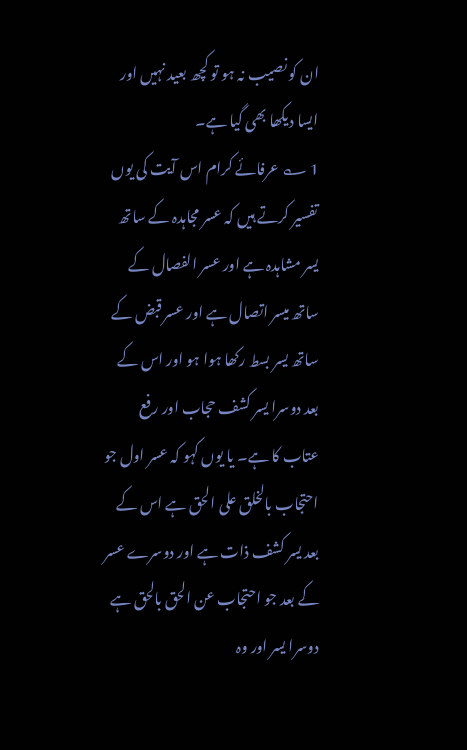ان کو نصیب نہ ہو تو کچھ بعید نہیں اور ایسا دیکھا بھی گیا ہے۔
1 ؎ عرفائے کرام اس آیت کی یوں تفسیر کرتے ہیں کہ عسر مجاہدہ کے ساتھ یسر مشاہدہ ہے اور عسر الفصال کے ساتھ میسر اتصال ہے اور عسر قبض کے ساتھ یسر بسط رکھا ہوا ہو اور اس کے بعد دوسرا یسر کشف حجاب اور رفع عتاب کا ہے۔ یا یوں کہو کہ عسر اول جو احتجاب بالخلق علی الحق ہے اس کے بعد یسر کشف ذات ہے اور دوسرے عسر کے بعد جو احتجاب عن الحق بالحق ہے دوسرا یسر اور وہ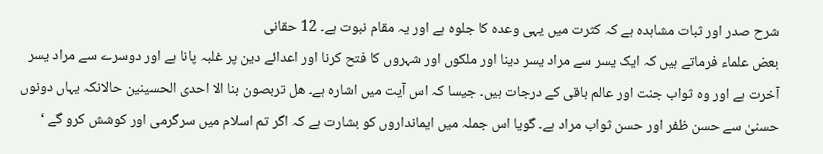شرح صدر اور ثبات مشاہدہ ہے کہ کثرت میں یہی وعدہ کا جلوہ ہے اور یہ مقام نبوت ہے۔ 12 حقانی
بعض علماء فرماتے ہیں کہ ایک یسر سے مراد یسر دینا اور ملکوں اور شہروں کا فتح کرنا اور اعدائے دین پر غلبہ پانا ہے اور دوسرے سے مراد یسر آخرت ہے اور وہ ثواب جنت اور عالم باقی کے درجات ہیں۔ جیسا کہ اس آیت میں اشارہ ہے۔ ھل تربصون بنا الا احدی الحسینین حالانکہ یہاں دونوں حسنیٰ سے حسن ظفر اور حسن ثواب مراد ہے۔ گویا اس جملہ میں ایمانداروں کو بشارت ہے کہ اگر تم اسلام میں سرگرمی اور کوشش کرو گے ‘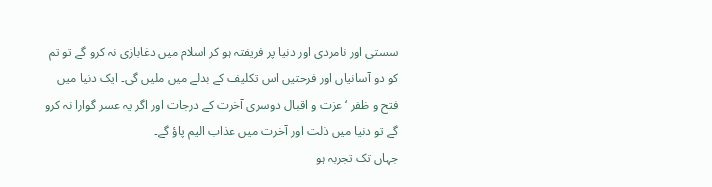سستی اور نامردی اور دنیا پر فریفتہ ہو کر اسلام میں دغابازی نہ کرو گے تو تم کو دو آسانیاں اور فرحتیں اس تکلیف کے بدلے میں ملیں گی۔ ایک دنیا میں فتح و ظفر ‘ عزت و اقبال دوسری آخرت کے درجات اور اگر یہ عسر گوارا نہ کرو گے تو دنیا میں ذلت اور آخرت میں عذاب الیم پاؤ گے۔
جہاں تک تجربہ ہو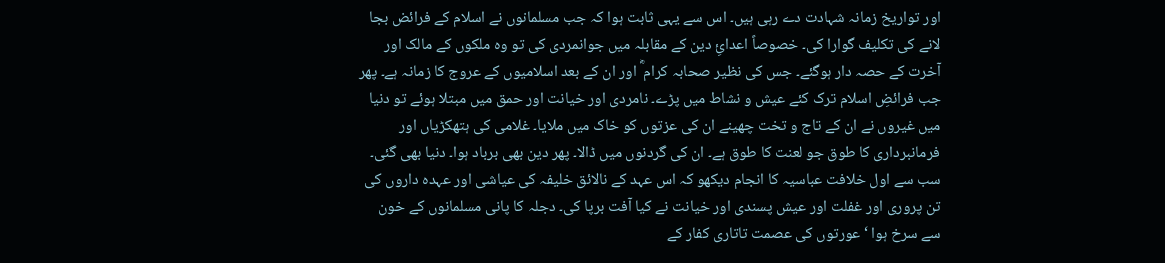اور تواریخ زمانہ شہادت دے رہی ہیں۔ اس سے یہی ثابت ہوا کہ جب مسلمانوں نے اسلام کے فرائض بجا لانے کی تکلیف گوارا کی۔ خصوصاً اعدائِ دین کے مقابلہ میں جوانمردی کی تو وہ ملکوں کے مالک اور آخرت کے حصہ دار ہوگئے۔ جس کی نظیر صحابہ کرام ؓ اور ان کے بعد اسلامیوں کے عروج کا زمانہ ہے۔ پھر جب فرائضِ اسلام ترک کئے عیش و نشاط میں پڑے۔ نامردی اور خیانت اور حمق میں مبتلا ہوئے تو دنیا میں غیروں نے ان کے تاج و تخت چھینے ان کی عزتوں کو خاک میں ملایا۔ غلامی کی ہتھکڑیاں اور فرمانبرداری کا طوق جو لعنت کا طوق ہے۔ ان کی گردنوں میں ڈالا۔ پھر دین بھی برباد ہوا۔ دنیا بھی گئی۔ سب سے اول خلافت عباسیہ کا انجام دیکھو کہ اس عہد کے نالائق خلیفہ کی عیاشی اور عہدہ داروں کی تن پروری اور غفلت اور عیش پسندی اور خیانت نے کیا آفت برپا کی۔ دجلہ کا پانی مسلمانوں کے خون سے سرخ ہوا ‘ عورتوں کی عصمت تاتاری کفار کے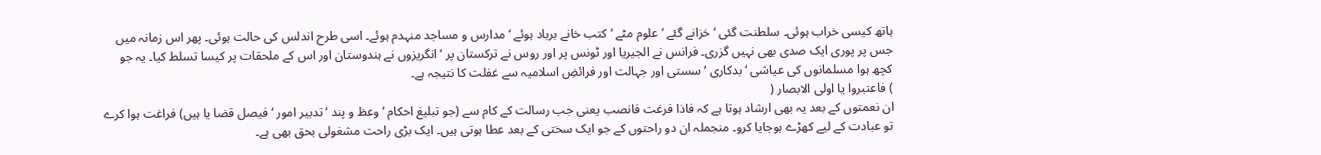ہاتھ کیسی خراب ہوئی۔ سلطنت گئی ‘ خزانے گئے ‘ علوم مٹے ‘ کتب خانے برباد ہوئے ‘ مدارس و مساجد منہدم ہوئے۔ اسی طرح اندلس کی حالت ہوئی۔ پھر اس زمانہ میں جس پر پوری ایک صدی بھی نہیں گزری۔ فرانس نے الجیریا اور ٹونس پر اور روس نے ترکستان پر ‘ انگریزوں نے ہندوستان اور اس کے ملحقات پر کیسا تسلط کیا۔ یہ جو کچھ ہوا مسلمانوں کی عیاشی ‘ بدکاری ‘ سستی اور جہالت اور فرائضِ اسلامیہ سے غفلت کا نتیجہ ہے۔
) فاعتبروا یا اولی الابصار (
ان نعمتوں کے بعد یہ بھی ارشاد ہوتا ہے کہ فاذا فرغت فانصب یعنی جب رسالت کے کام سے (جو تبلیغ احکام ‘ وعظ و پند ‘ تدبیر امور ‘ فیصل قضا یا ہیں) فراغت ہوا کرے تو عبادت کے لیے کھڑے ہوجایا کرو۔ منجملہ ان دو راحتوں کے جو ایک سختی کے بعد عطا ہوتی ہیں۔ ایک بڑی راحت مشغولی بحق بھی ہے۔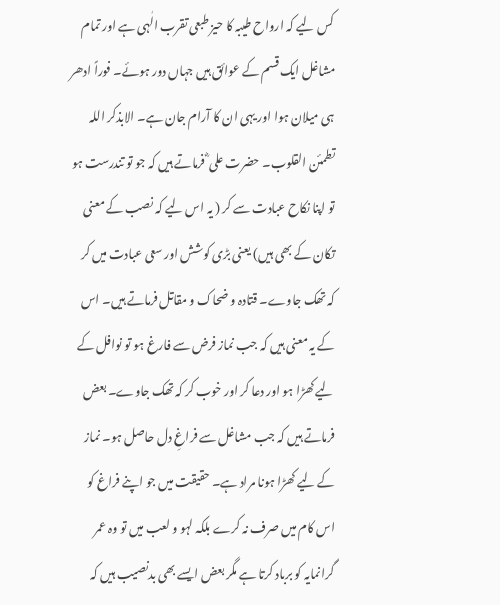کس لیے کہ ارواح طیبہ کا حیز طبعی تقرب الٰہی ہے اور تمام مشاغل ایک قسم کے عوائق ہیں جہاں دور ہوئے۔ فوراً ادھر ہی میلان ہوا اور یہی ان کا آرام جان ہے۔ الابذکر اللہ تطمئن القلوب۔ حضرت علی ؓ فرماتے ہیں کہ جو تو تندرست ہو تو اپنا نکاح عبادت سے کر ( یہ اس لیے کہ نصب کے معنی تکان کے بھی ہیں) یعنی بڑی کوشش اور سعی عبادت میں کر کہ تھک جاوے۔ قتادہ و ضحاک و مقاتل فرماتے ہیں۔ اس کے یہ معنی ہیں کہ جب نماز فرض سے فارغ ہو تو نوافل کے لیے کھڑا ہو اور دعا کر اور خوب کر کہ تھک جاوے۔ بعض فرماتے ہیں کہ جب مشاغل سے فراغِ دل حاصل ہو۔ نماز کے لیے کھڑا ہونا مراد ہے۔ حقیقت میں جو اپنے فراغ کو اس کام میں صرف نہ کرے بلکہ لہو و لعب میں تو وہ عمر گرانمایہ کو برباد کرتا ہے مگر بعض ایسے بھی بدنصیب ہیں کہ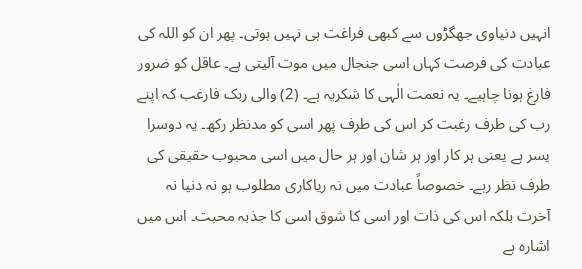انہیں دنیاوی جھگڑوں سے کبھی فراغت ہی نہیں ہوتی۔ پھر ان کو اللہ کی عبادت کی فرصت کہاں اسی جنجال میں موت آلیتی ہے۔ عاقل کو ضرور فارغ ہونا چاہیے۔ یہ نعمت الٰہی کا شکریہ ہے۔ (2) والی ربک فارغب کہ اپنے رب کی طرف رغبت کر اس کی طرف پھر اسی کو مدنظر رکھ۔ یہ دوسرا یسر ہے یعنی ہر کار اور ہر شان اور ہر حال میں اسی محبوب حقیقی کی طرف نظر رہے۔ خصوصاً عبادت میں نہ ریاکاری مطلوب ہو نہ دنیا نہ آخرت بلکہ اس کی ذات اور اسی کا شوق اسی کا جذبہ محبت۔ اس میں اشارہ ہے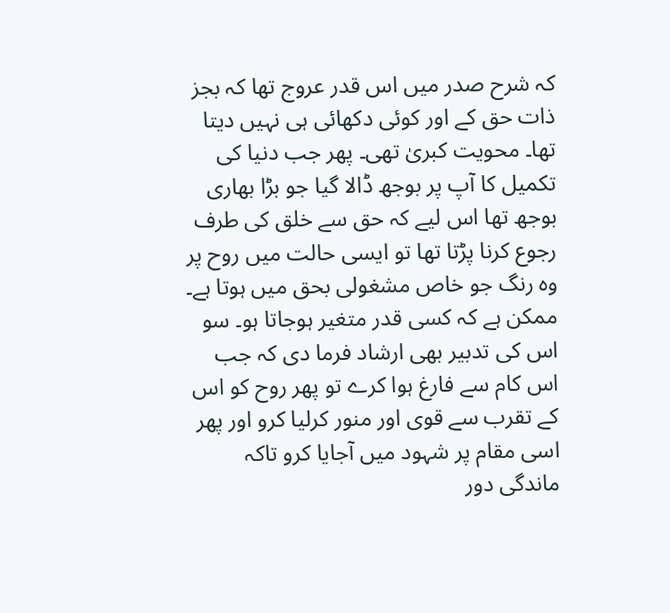کہ شرح صدر میں اس قدر عروج تھا کہ بجز ذات حق کے اور کوئی دکھائی ہی نہیں دیتا تھا۔ محویت کبریٰ تھی۔ پھر جب دنیا کی تکمیل کا آپ پر بوجھ ڈالا گیا جو بڑا بھاری بوجھ تھا اس لیے کہ حق سے خلق کی طرف رجوع کرنا پڑتا تھا تو ایسی حالت میں روح پر وہ رنگ جو خاص مشغولی بحق میں ہوتا ہے۔ ممکن ہے کہ کسی قدر متغیر ہوجاتا ہو۔ سو اس کی تدبیر بھی ارشاد فرما دی کہ جب اس کام سے فارغ ہوا کرے تو پھر روح کو اس کے تقرب سے قوی اور منور کرلیا کرو اور پھر اسی مقام پر شہود میں آجایا کرو تاکہ ماندگی دور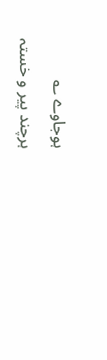ہوجاوے ؎
ہرچند پیر و خستہ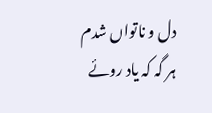دل و ناتواں شدم
ہر گہ کہ یاد روئے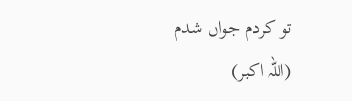تو کردم جواں شدم
(اللہ اکبر)